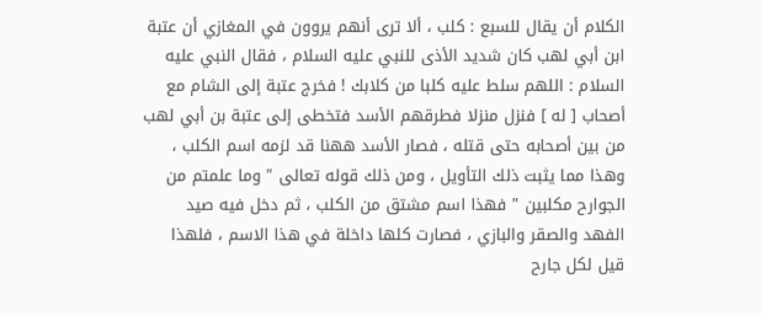الكلام أن يقال للسبع : كلب ، ألا ترى أنهم يروون في المغازي أن عتبة
ابن أبي لهب كان شديد الأذى للنبي عليه السلام ، فقال النبي عليه
السلام : اللهم سلط عليه كلبا من كلابك ! فخرج عتبة إلى الشام مع
أصحاب [ له ] فنزل منزلا فطرقهم الأسد فتخطى إلى عتبة بن أبي لهب
من بين أصحابه حتى قتله ، فصار الأسد ههنا قد لزمه اسم الكلب ،
وهذا مما يثبت ذلك التأويل ، ومن ذلك قوله تعالى " وما علمتم من
الجوارح مكلبين " فهذا اسم مشتق من الكلب ، ثم دخل فيه صيد
الفهد والصقر والبازي ، فصارت كلها داخلة في هذا الاسم ، فلهذا
قيل لكل جارح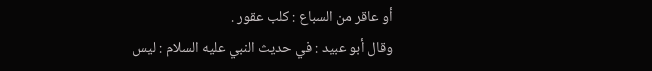أو عاقر من السباع : كلب عقور .
وقال أبو عبيد : في حديث النبي عليه السلام : ليس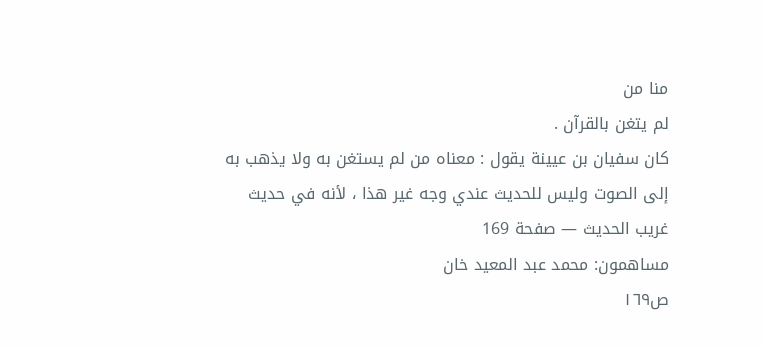منا من
لم يتغن بالقرآن .
كان سفيان بن عيينة يقول : معناه من لم يستغن به ولا يذهب به
إلى الصوت وليس للحديث عندي وجه غير هذا ، لأنه في حديث
غريب الحديث — صفحة 169
مساهمون: محمد عبد المعيد خان
ص١٦٩